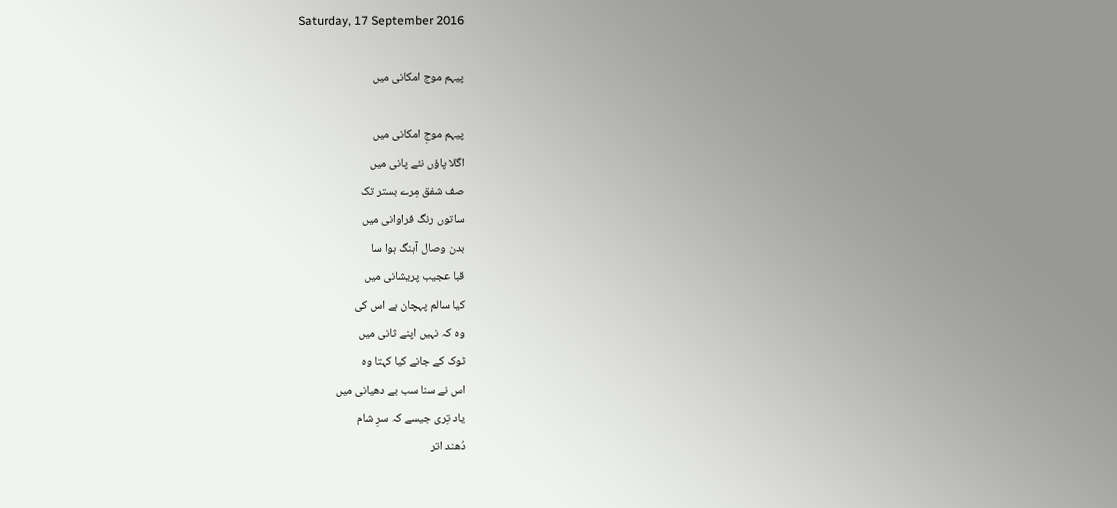Saturday, 17 September 2016

پیہم موج امکانی میں

پیہم موجِ امکانی میں
اگلا پاؤں نئے پانی میں
صف شفق مِرے بستر تک
ساتوں رنگ فراوانی میں
بدن وصال آہنگ ہوا سا
قبا عجیب پریشانی میں
کیا سالم پہچان ہے اس کی
وہ کہ نہیں اپنے ثانی میں
ٹوک کے جانے کیا کہتا وہ
اس نے سنا سب بے دھیانی میں
یاد تِری جیسے کہ سرِ شام
دُھند اتر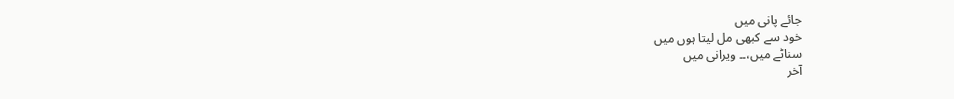جائے پانی میں
خود سے کبھی مل لیتا ہوں میں
سناٹے میں،۔۔ ویرانی میں
آخر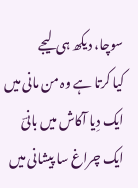سوچا، دیکھ ہی لیجے
کیا کرتا ہے وہ من مانی میں
ایک دِیا آکاش میں بانیؔ
ایک چراغ سا پیشانی میں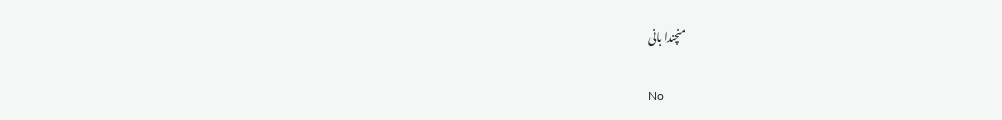منچندا بانی

No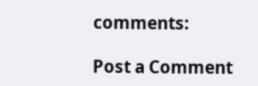comments:

Post a Comment